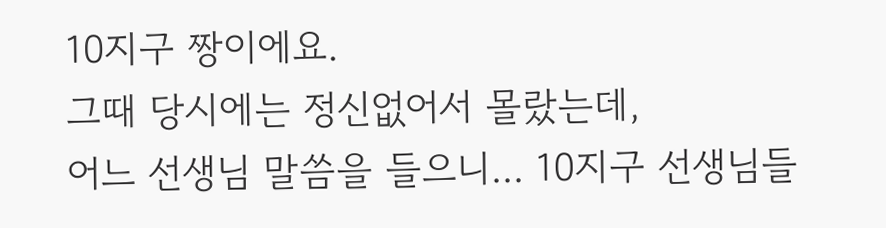10지구 짱이에요.
그때 당시에는 정신없어서 몰랐는데,
어느 선생님 말씀을 들으니... 10지구 선생님들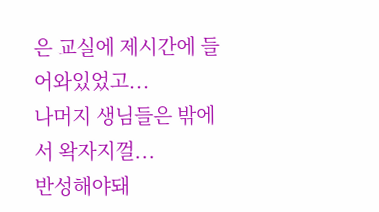은 교실에 제시간에 들어와있었고...
나머지 생님들은 밖에서 왁자지껄...
반성해야돼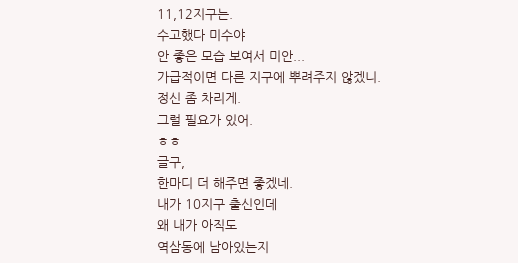11,12지구는.
수고했다 미수야
안 좋은 모습 보여서 미안...
가급적이면 다른 지구에 뿌려주지 않겠니.
정신 좀 차리게.
그럴 필요가 있어.
ㅎㅎ
글구,
한마디 더 해주면 좋겠네.
내가 10지구 출신인데
왜 내가 아직도
역삼동에 남아있는지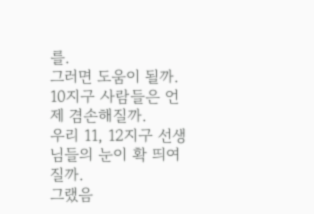를.
그러면 도움이 될까.
10지구 사람들은 언제 겸손해질까.
우리 11, 12지구 선생님들의 눈이 확 띄여질까.
그랬음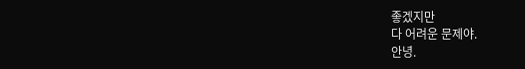좋겠지만
다 어려운 문제야.
안녕.